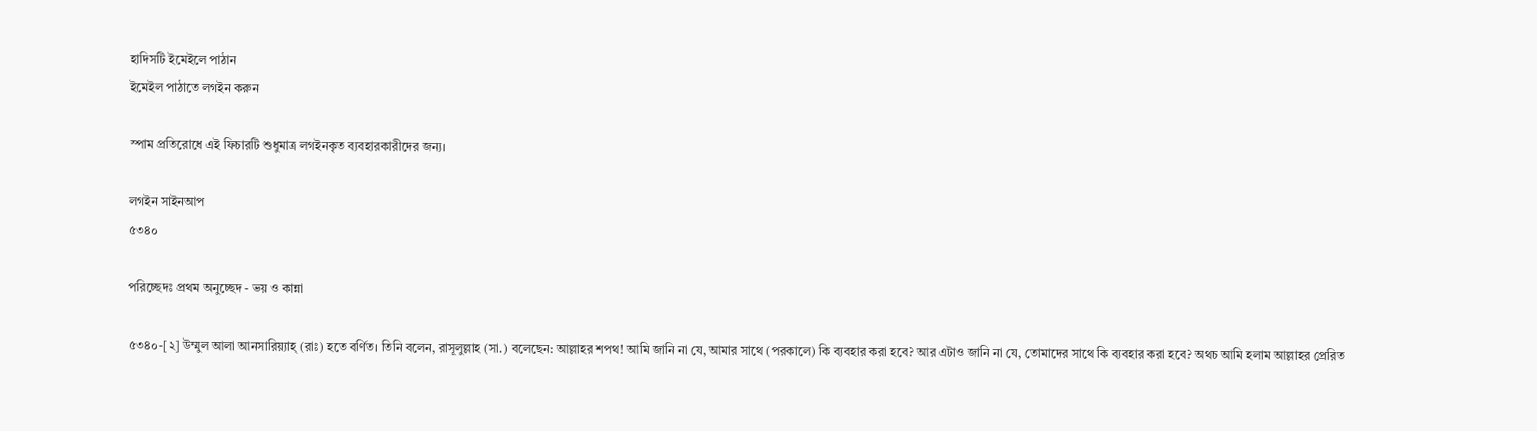হাদিসটি ইমেইলে পাঠান
ইমেইল পাঠাতে লগইন করুন

স্পাম প্রতিরোধে এই ফিচারটি শুধুমাত্র লগইনকৃত ব্যবহারকারীদের জন্য।

লগইন সাইনআপ
৫৩৪০

পরিচ্ছেদঃ প্রথম অনুচ্ছেদ - ভয় ও কান্না

৫৩৪০-[২] উম্মুল আলা আনসারিয়্যাহ্ (রাঃ) হতে বর্ণিত। তিনি বলেন, রাসূলুল্লাহ (সা.) বলেছেন: আল্লাহর শপথ! আমি জানি না যে, আমার সাথে (পরকালে) কি ব্যবহার করা হবে? আর এটাও জানি না যে, তোমাদের সাথে কি ব্যবহার করা হবে? অথচ আমি হলাম আল্লাহর প্রেরিত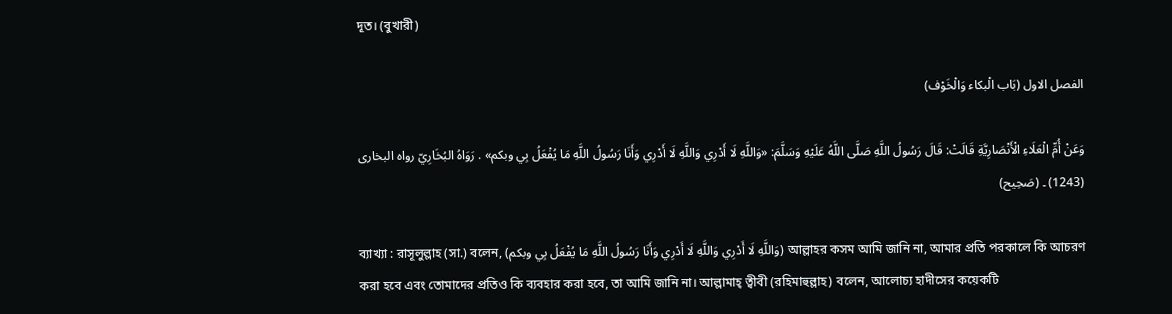দূত। (বুখারী)

الفصل الاول (بَاب الْبكاء وَالْخَوْف)

وَعَنْ أُمِّ الْعَلَاءِ الْأَنْصَارِيَّةِ قَالَتْ: قَالَ رَسُولُ اللَّهِ صَلَّى اللَّهُ عَلَيْهِ وَسَلَّمَ: «وَاللَّهِ لَا أَدْرِي وَاللَّهِ لَا أَدْرِي وَأَنَا رَسُولُ اللَّهِ مَا يُفْعَلُ بِي وبكم» . رَوَاهُ البُخَارِيّ رواہ البخاری (1243) ۔ (صَحِيح)

ব্যাখ্যা : রাসূলুল্লাহ (সা.) বলেন, (وَاللَّهِ لَا أَدْرِي وَاللَّهِ لَا أَدْرِي وَأَنَا رَسُولُ اللَّهِ مَا يُفْعَلُ بِي وبكم) আল্লাহর কসম আমি জানি না, আমার প্রতি পরকালে কি আচরণ করা হবে এবং তোমাদের প্রতিও কি ব্যবহার করা হবে, তা আমি জানি না। আল্লামাহ্ ত্বীবী (রহিমাহুল্লাহ) বলেন, আলোচ্য হাদীসের কয়েকটি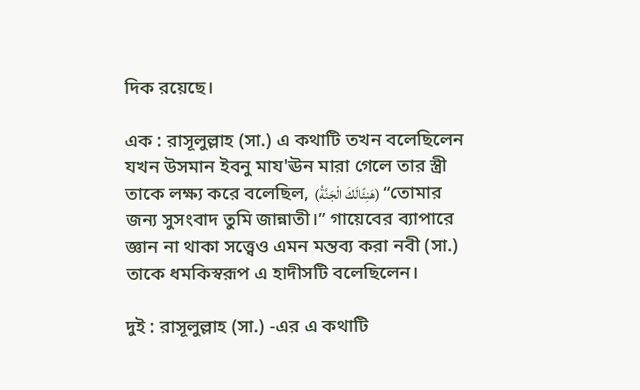দিক রয়েছে।

এক : রাসূলুল্লাহ (সা.) এ কথাটি তখন বলেছিলেন যখন উসমান ইবনু মায'ঊন মারা গেলে তার স্ত্রী তাকে লক্ষ্য করে বলেছিল, (هَنِئًالَكَ الْجَنَّةُ) “তোমার জন্য সুসংবাদ তুমি জান্নাতী।” গায়েবের ব্যাপারে জ্ঞান না থাকা সত্ত্বেও এমন মন্তব্য করা নবী (সা.) তাকে ধমকিস্বরূপ এ হাদীসটি বলেছিলেন।

দুই : রাসূলুল্লাহ (সা.) -এর এ কথাটি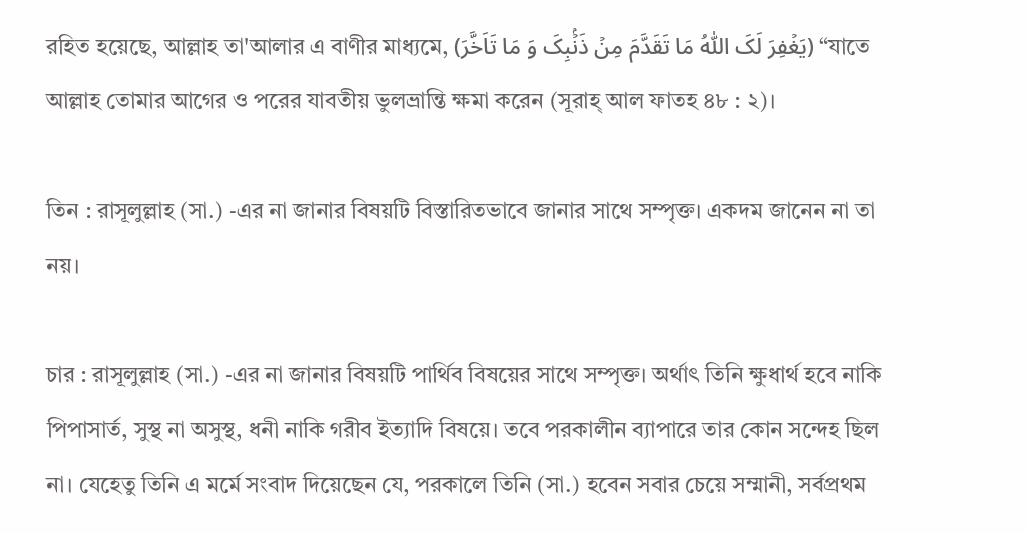রহিত হয়েছে, আল্লাহ তা'আলার এ বাণীর মাধ্যমে, (یَغۡفِرَ لَکَ اللّٰهُ مَا تَقَدَّمَ مِنۡ ذَنۡۢبِکَ وَ مَا تَاَخَّرَ) “যাতে আল্লাহ তোমার আগের ও পরের যাবতীয় ভুলভ্রান্তি ক্ষমা করেন (সূরাহ্ আল ফাতহ ৪৮ : ২)।

তিন : রাসূলুল্লাহ (সা.) -এর না জানার বিষয়টি বিস্তারিতভাবে জানার সাথে সম্পৃক্ত। একদম জানেন না তা নয়।

চার : রাসূলুল্লাহ (সা.) -এর না জানার বিষয়টি পার্থিব বিষয়ের সাথে সম্পৃক্ত। অর্থাৎ তিনি ক্ষুধার্থ হবে নাকি পিপাসার্ত, সুস্থ না অসুস্থ, ধনী নাকি গরীব ইত্যাদি বিষয়ে। তবে পরকালীন ব্যাপারে তার কোন সন্দেহ ছিল না। যেহেতু তিনি এ মর্মে সংবাদ দিয়েছেন যে, পরকালে তিনি (সা.) হবেন সবার চেয়ে সম্মানী, সর্বপ্রথম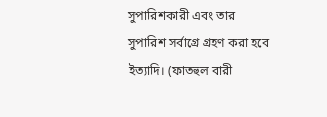সুপারিশকারী এবং তার সুপারিশ সর্বাগ্রে গ্রহণ করা হবে ইত্যাদি। (ফাতহুল বারী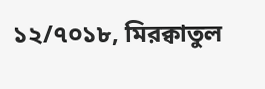১২/৭০১৮, মিরক্বাতুল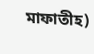মাফাতীহ)